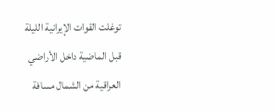توغلت القوات الإيرانية الليلة قبل الماضية داخل الأراضي العراقية من الشمال مسافة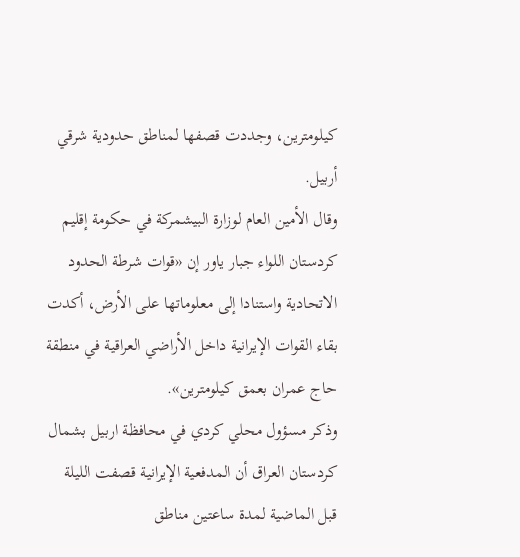كيلومترين، وجددت قصفها لمناطق حدودية شرقي أربيل.
وقال الأمين العام لوزارة البيشمركة في حكومة إقليم كردستان اللواء جبار ياور إن «قوات شرطة الحدود الاتحادية واستنادا إلى معلوماتها على الأرض، أكدت بقاء القوات الإيرانية داخل الأراضي العراقية في منطقة حاج عمران بعمق كيلومترين».
وذكر مسؤول محلي كردي في محافظة اربيل بشمال كردستان العراق أن المدفعية الإيرانية قصفت الليلة قبل الماضية لمدة ساعتين مناطق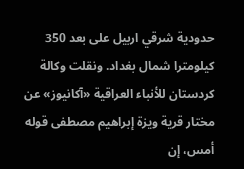حدودية شرقي اربيل على بعد 350 كيلومترا شمال بغداد. ونقلت وكالة كردستان للأنباء العراقية «آكانيوز» عن مختار قرية ويزة إبراهيم مصطفى قوله أمس، إن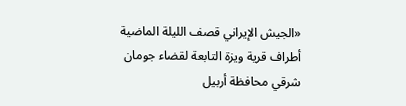«الجيش الإيراني قصف الليلة الماضية أطراف قرية ويزة التابعة لقضاء جومان شرقي محافظة أربيل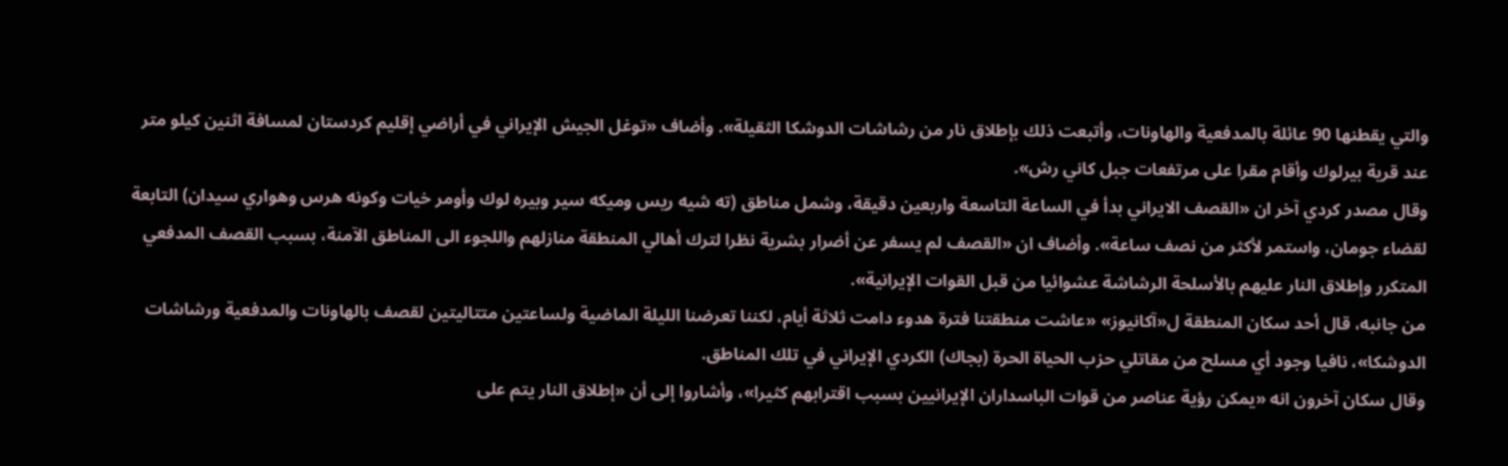والتي يقطنها 90 عائلة بالمدفعية والهاونات، وأتبعت ذلك بإطلاق نار من رشاشات الدوشكا الثقيلة». وأضاف «توغل الجيش الإيراني في أراضي إقليم كردستان لمسافة اثنين كيلو متر عند قرية بيرلوك وأقام مقرا على مرتفعات جبل كاني رش».
وقال مصدر كردي آخر ان «القصف الايراني بدأ في الساعة التاسعة واربعين دقيقة، وشمل مناطق (ته شيه ريس وميكه سير وبيره لوك وأومر خيات وكونه هرس وهواري سيدان) التابعة لقضاء جومان، واستمر لأكثر من نصف ساعة». وأضاف ان «القصف لم يسفر عن أضرار بشرية نظرا لترك أهالي المنطقة منازلهم واللجوء الى المناطق الآمنة، بسبب القصف المدفعي المتكرر وإطلاق النار عليهم بالأسلحة الرشاشة عشوائيا من قبل القوات الإيرانية».
من جانبه، قال أحد سكان المنطقة ل«آكانيوز» «عاشت منطقتنا فترة هدوء دامت ثلاثة أيام، لكننا تعرضنا الليلة الماضية ولساعتين متتاليتين لقصف بالهاونات والمدفعية ورشاشات الدوشكا»، نافيا وجود أي مسلح من مقاتلي حزب الحياة الحرة (بجاك) الكردي الإيراني في تلك المناطق.
وقال سكان آخرون انه «يمكن رؤية عناصر من قوات الباسداران الإيرانيين بسبب اقترابهم كثيرا»، وأشاروا إلى أن «إطلاق النار يتم على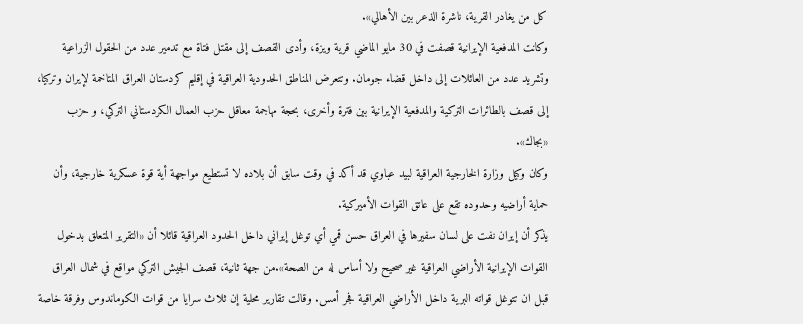كل من يغادر القرية، ناشرة الذعر بين الأهالي».
وكانت المدفعية الإيرانية قصفت في 30 مايو الماضي قرية ويزة، وأدى القصف إلى مقتل فتاة مع تدمير عدد من الحقول الزراعية وتشريد عدد من العائلات إلى داخل قضاء جومان. وتتعرض المناطق الحدودية العراقية في إقليم كردستان العراق المتاخمة لإيران وتركيا، إلى قصف بالطائرات التركية والمدفعية الإيرانية بين فترة وأخرى، بحجة مهاجمة معاقل حزب العمال الكردستاني التركي، و حزب «بجاك».
وكان وكيل وزارة الخارجية العراقية لبيد عباوي قد أكد في وقت سابق أن بلاده لا تستطيع مواجهة أية قوة عسكرية خارجية، وأن حماية أراضيه وحدوده تقع على عاتق القوات الأميركية.
يذكر أن إيران نفت على لسان سفيرها في العراق حسن قمي أي توغل إيراني داخل الحدود العراقية قائلا أن «التقرير المتعلق بدخول القوات الإيرانية الأراضي العراقية غير صحيح ولا أساس له من الصحة».من جهة ثانية، قصف الجيش التركي مواقع في شمال العراق قبل ان تتوغل قواته البرية داخل الأراضي العراقية فجر أمس. وقالت تقارير محلية إن ثلاث سرايا من قوات الكوماندوس وفرقة خاصة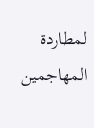لمطاردة المهاجمين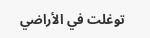توغلت في الأراضي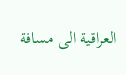العراقية الى مسافة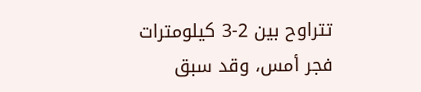تتراوح بين 2-3 كيلومترات فجر أمس، وقد سبق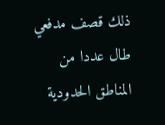ذلك قصف مدفعي طال عددا من المناطق الحدودية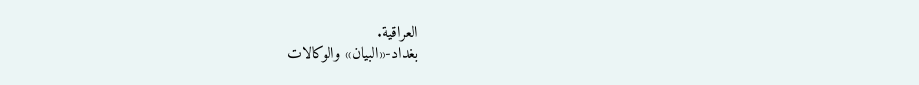العراقية.
بغداد-«البيان» والوكالات